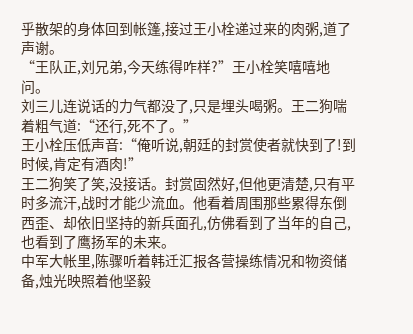乎散架的身体回到帐篷,接过王小栓递过来的肉粥,道了声谢。
“王队正,刘兄弟,今天练得咋样?”王小栓笑嘻嘻地问。
刘三儿连说话的力气都没了,只是埋头喝粥。王二狗喘着粗气道:“还行,死不了。”
王小栓压低声音:“俺听说,朝廷的封赏使者就快到了!到时候,肯定有酒肉!”
王二狗笑了笑,没接话。封赏固然好,但他更清楚,只有平时多流汗,战时才能少流血。他看着周围那些累得东倒西歪、却依旧坚持的新兵面孔,仿佛看到了当年的自己,也看到了鹰扬军的未来。
中军大帐里,陈骤听着韩迁汇报各营操练情况和物资储备,烛光映照着他坚毅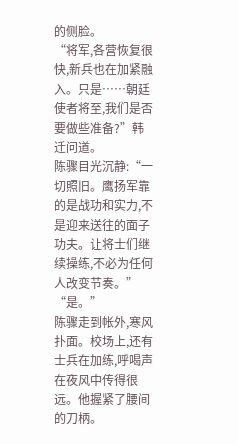的侧脸。
“将军,各营恢复很快,新兵也在加紧融入。只是……朝廷使者将至,我们是否要做些准备?”韩迁问道。
陈骤目光沉静:“一切照旧。鹰扬军靠的是战功和实力,不是迎来送往的面子功夫。让将士们继续操练,不必为任何人改变节奏。”
“是。”
陈骤走到帐外,寒风扑面。校场上,还有士兵在加练,呼喝声在夜风中传得很远。他握紧了腰间的刀柄。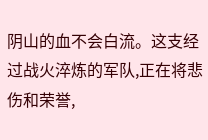阴山的血不会白流。这支经过战火淬炼的军队,正在将悲伤和荣誉,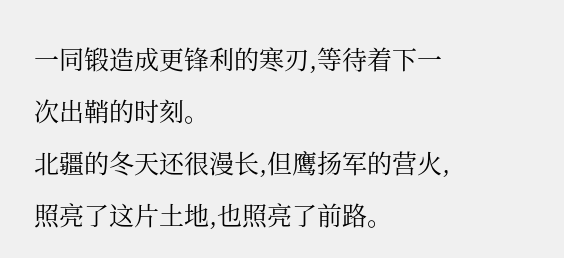一同锻造成更锋利的寒刃,等待着下一次出鞘的时刻。
北疆的冬天还很漫长,但鹰扬军的营火,照亮了这片土地,也照亮了前路。